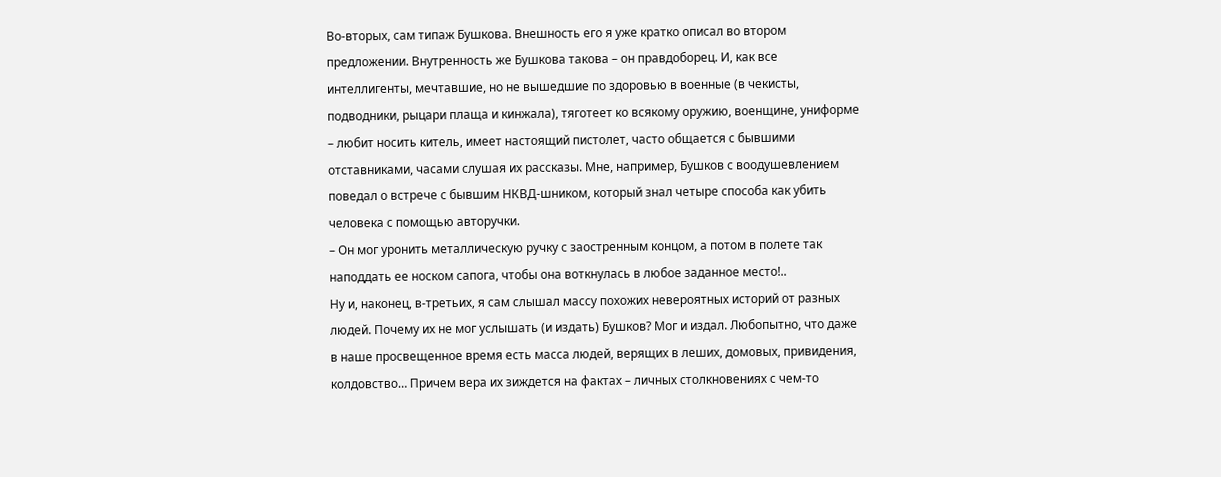Во-вторых, сам типаж Бушкова. Внешность его я уже кратко описал во втором предложении. Внутренность же Бушкова такова – он правдоборец. И, как все интеллигенты, мечтавшие, но не вышедшие по здоровью в военные (в чекисты, подводники, рыцари плаща и кинжала), тяготеет ко всякому оружию, военщине, униформе – любит носить китель, имеет настоящий пистолет, часто общается с бывшими отставниками, часами слушая их рассказы. Мне, например, Бушков с воодушевлением поведал о встрече с бывшим НКВД-шником, который знал четыре способа как убить человека с помощью авторучки.
– Он мог уронить металлическую ручку с заостренным концом, а потом в полете так наподдать ее носком сапога, чтобы она воткнулась в любое заданное место!..
Ну и, наконец, в-третьих, я сам слышал массу похожих невероятных историй от разных людей. Почему их не мог услышать (и издать) Бушков? Мог и издал. Любопытно, что даже в наше просвещенное время есть масса людей, верящих в леших, домовых, привидения, колдовство… Причем вера их зиждется на фактах – личных столкновениях с чем-то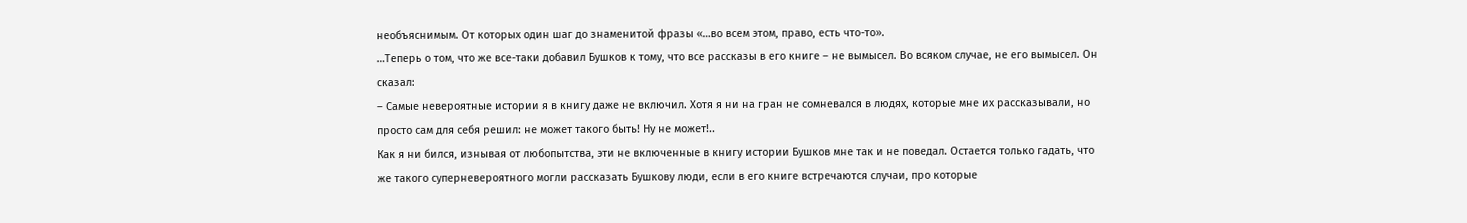необъяснимым. От которых один шаг до знаменитой фразы «…во всем этом, право, есть что-то».
…Теперь о том, что же все-таки добавил Бушков к тому, что все рассказы в его книге – не вымысел. Во всяком случае, не его вымысел. Он сказал:
– Самые невероятные истории я в книгу даже не включил. Хотя я ни на гран не сомневался в людях, которые мне их рассказывали, но просто сам для себя решил: не может такого быть! Ну не может!..
Как я ни бился, изнывая от любопытства, эти не включенные в книгу истории Бушков мне так и не поведал. Остается только гадать, что же такого суперневероятного могли рассказать Бушкову люди, если в его книге встречаются случаи, про которые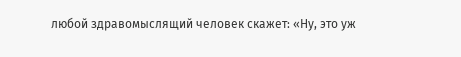любой здравомыслящий человек скажет: «Ну, это уж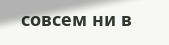совсем ни в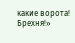какие ворота! Брехня!»